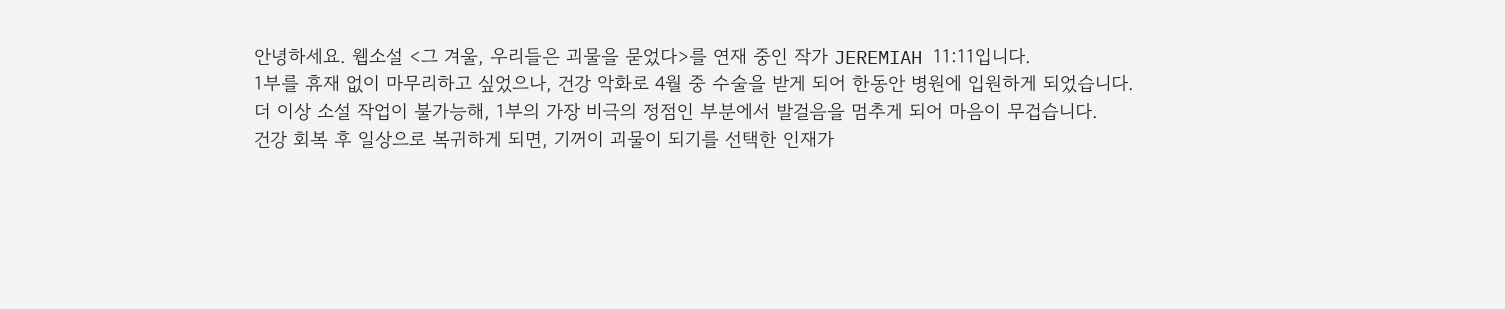안녕하세요. 웹소설 <그 겨울, 우리들은 괴물을 묻었다>를 연재 중인 작가 JEREMIAH 11:11입니다.
1부를 휴재 없이 마무리하고 싶었으나, 건강 악화로 4월 중 수술을 받게 되어 한동안 병원에 입원하게 되었습니다.
더 이상 소설 작업이 불가능해, 1부의 가장 비극의 정점인 부분에서 발걸음을 멈추게 되어 마음이 무겁습니다.
건강 회복 후 일상으로 복귀하게 되면, 기꺼이 괴물이 되기를 선택한 인재가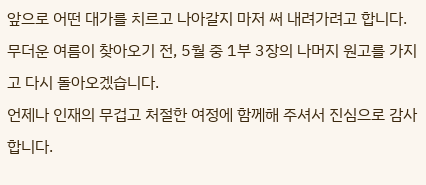앞으로 어떤 대가를 치르고 나아갈지 마저 써 내려가려고 합니다.
무더운 여름이 찾아오기 전, 5월 중 1부 3장의 나머지 원고를 가지고 다시 돌아오겠습니다.
언제나 인재의 무겁고 처절한 여정에 함께해 주셔서 진심으로 감사합니다.